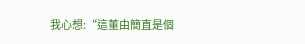我心想:“這董由簡直是個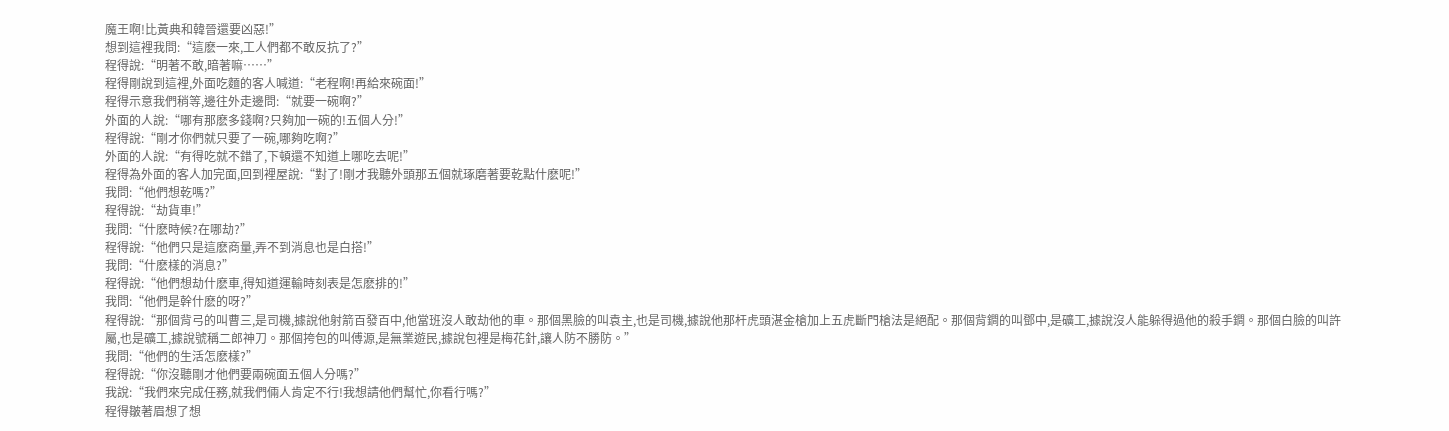魔王啊!比黃典和韓晉還要凶惡!”
想到這裡我問:“這麽一來,工人們都不敢反抗了?”
程得說:“明著不敢,暗著嘛……”
程得剛說到這裡,外面吃麵的客人喊道:“老程啊!再給來碗面!”
程得示意我們稍等,邊往外走邊問:“就要一碗啊?”
外面的人說:“哪有那麽多錢啊?只夠加一碗的!五個人分!”
程得說:“剛才你們就只要了一碗,哪夠吃啊?”
外面的人說:“有得吃就不錯了,下頓還不知道上哪吃去呢!”
程得為外面的客人加完面,回到裡屋說:“對了!剛才我聽外頭那五個就琢磨著要乾點什麽呢!”
我問:“他們想乾嗎?”
程得說:“劫貨車!”
我問:“什麽時候?在哪劫?”
程得說:“他們只是這麽商量,弄不到消息也是白搭!”
我問:“什麽樣的消息?”
程得說:“他們想劫什麽車,得知道運輸時刻表是怎麽排的!”
我問:“他們是幹什麽的呀?”
程得說:“那個背弓的叫曹三,是司機,據說他射箭百發百中,他當班沒人敢劫他的車。那個黑臉的叫袁主,也是司機,據說他那杆虎頭湛金槍加上五虎斷門槍法是絕配。那個背鐧的叫鄧中,是礦工,據說沒人能躲得過他的殺手鐧。那個白臉的叫許屬,也是礦工,據說號稱二郎神刀。那個挎包的叫傅源,是無業遊民,據說包裡是梅花針,讓人防不勝防。”
我問:“他們的生活怎麽樣?”
程得說:“你沒聽剛才他們要兩碗面五個人分嗎?”
我說:“我們來完成任務,就我們倆人肯定不行!我想請他們幫忙,你看行嗎?”
程得皺著眉想了想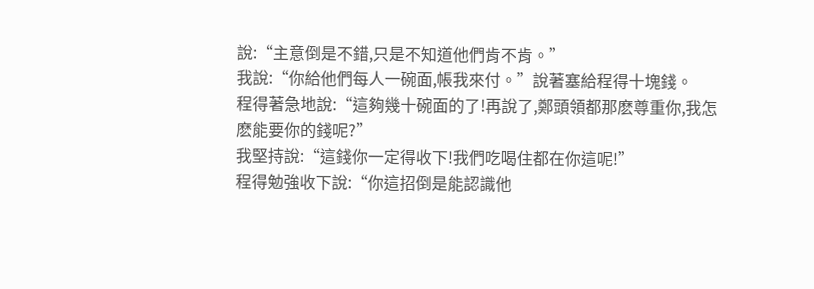說:“主意倒是不錯,只是不知道他們肯不肯。”
我說:“你給他們每人一碗面,帳我來付。”說著塞給程得十塊錢。
程得著急地說:“這夠幾十碗面的了!再說了,鄭頭領都那麽尊重你,我怎麽能要你的錢呢?”
我堅持說:“這錢你一定得收下!我們吃喝住都在你這呢!”
程得勉強收下說:“你這招倒是能認識他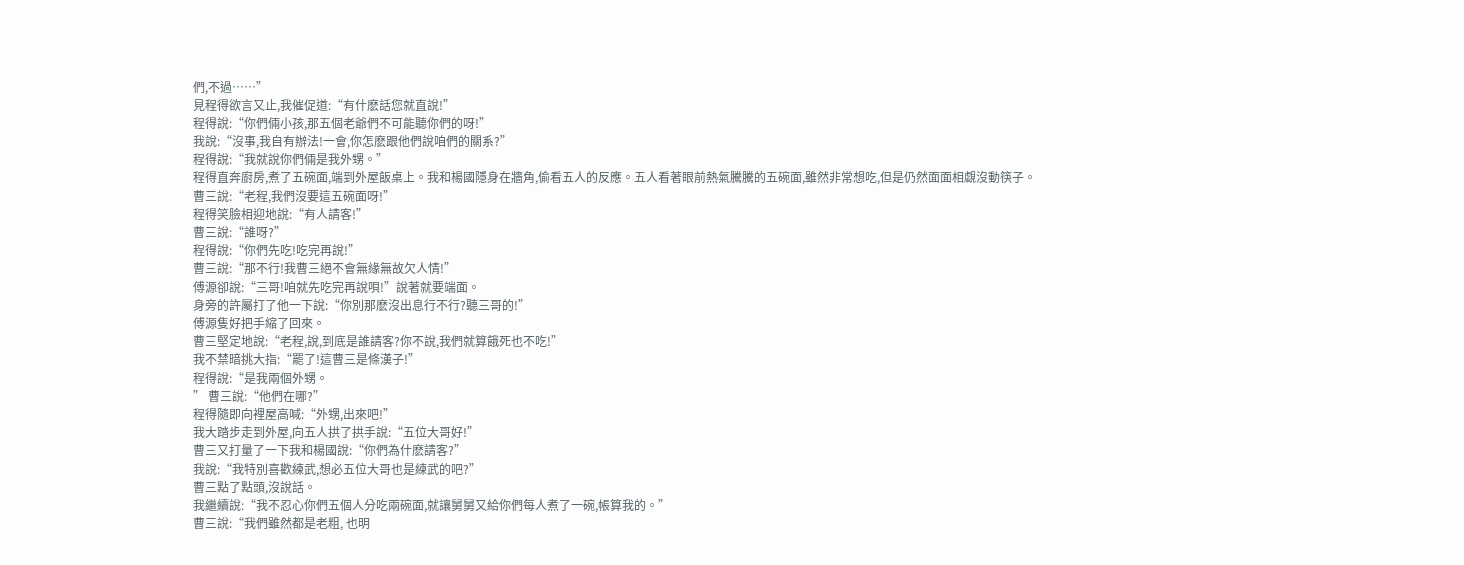們,不過……”
見程得欲言又止,我催促道:“有什麽話您就直說!”
程得說:“你們倆小孩,那五個老爺們不可能聽你們的呀!”
我說:“沒事,我自有辦法!一會,你怎麽跟他們說咱們的關系?”
程得說:“我就說你們倆是我外甥。”
程得直奔廚房,煮了五碗面,端到外屋飯桌上。我和楊國隱身在牆角,偷看五人的反應。五人看著眼前熱氣騰騰的五碗面,雖然非常想吃,但是仍然面面相覷沒動筷子。
曹三說:“老程,我們沒要這五碗面呀!”
程得笑臉相迎地說:“有人請客!”
曹三說:“誰呀?”
程得說:“你們先吃!吃完再說!”
曹三說:“那不行!我曹三絕不會無緣無故欠人情!”
傅源卻說:“三哥!咱就先吃完再說唄!”說著就要端面。
身旁的許屬打了他一下說:“你別那麽沒出息行不行?聽三哥的!”
傅源隻好把手縮了回來。
曹三堅定地說:“老程,說,到底是誰請客?你不說,我們就算餓死也不吃!”
我不禁暗挑大指:“罷了!這曹三是條漢子!”
程得說:“是我兩個外甥。
” 曹三說:“他們在哪?”
程得隨即向裡屋高喊:“外甥,出來吧!”
我大踏步走到外屋,向五人拱了拱手說:“五位大哥好!”
曹三又打量了一下我和楊國說:“你們為什麽請客?”
我說:“我特別喜歡練武,想必五位大哥也是練武的吧?”
曹三點了點頭,沒說話。
我繼續說:“我不忍心你們五個人分吃兩碗面,就讓舅舅又給你們每人煮了一碗,帳算我的。”
曹三說:“我們雖然都是老粗, 也明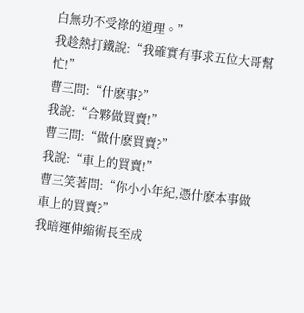白無功不受祿的道理。”
我趁熱打鐵說:“我確實有事求五位大哥幫忙!”
曹三問:“什麽事?”
我說:“合夥做買賣!”
曹三問:“做什麽買賣?”
我說:“車上的買賣!”
曹三笑著問:“你小小年紀,憑什麽本事做車上的買賣?”
我暗運伸縮術長至成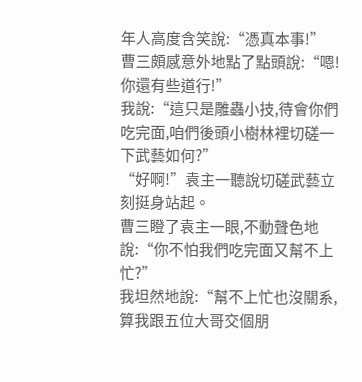年人高度含笑說:“憑真本事!”
曹三頗感意外地點了點頭說:“嗯!你還有些道行!”
我說:“這只是雕蟲小技,待會你們吃完面,咱們後頭小樹林裡切磋一下武藝如何?”
“好啊!”袁主一聽說切磋武藝立刻挺身站起。
曹三瞪了袁主一眼,不動聲色地說:“你不怕我們吃完面又幫不上忙?”
我坦然地說:“幫不上忙也沒關系,算我跟五位大哥交個朋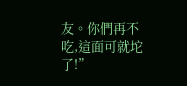友。你們再不吃,這面可就坨了!”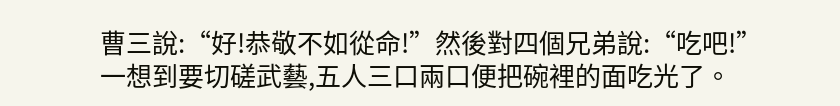曹三說:“好!恭敬不如從命!”然後對四個兄弟說:“吃吧!”
一想到要切磋武藝,五人三口兩口便把碗裡的面吃光了。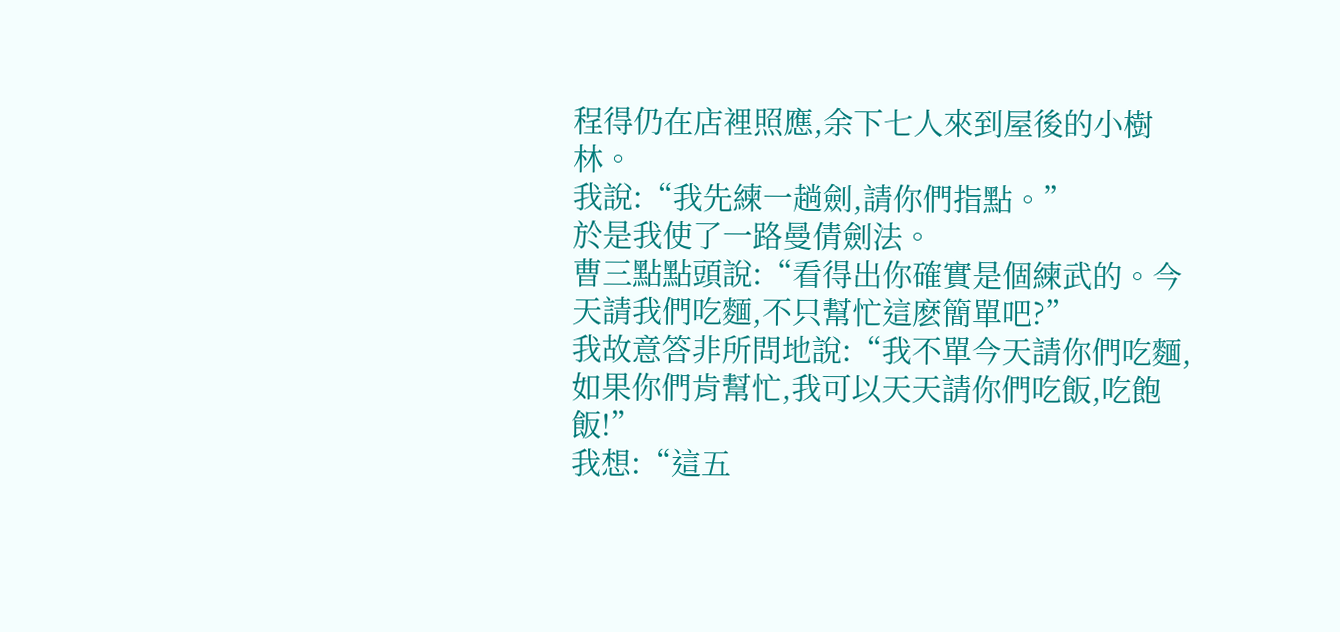程得仍在店裡照應,余下七人來到屋後的小樹林。
我說:“我先練一趟劍,請你們指點。”
於是我使了一路曼倩劍法。
曹三點點頭說:“看得出你確實是個練武的。今天請我們吃麵,不只幫忙這麽簡單吧?”
我故意答非所問地說:“我不單今天請你們吃麵,如果你們肯幫忙,我可以天天請你們吃飯,吃飽飯!”
我想:“這五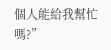個人能給我幫忙嗎?”